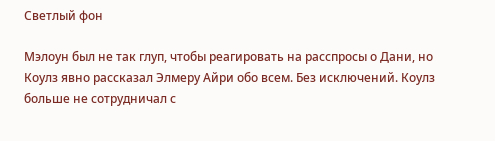Светлый фон

Мэлоун был не так глуп, чтобы реагировать на расспросы о Дани, но Коулз явно рассказал Элмеру Айри обо всем. Без исключений. Коулз больше не сотрудничал с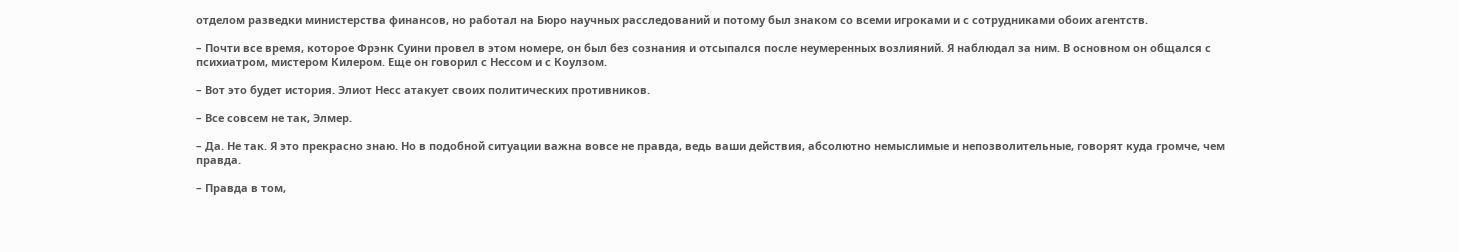отделом разведки министерства финансов, но работал на Бюро научных расследований и потому был знаком со всеми игроками и с сотрудниками обоих агентств.

– Почти все время, которое Фрэнк Суини провел в этом номере, он был без сознания и отсыпался после неумеренных возлияний. Я наблюдал за ним. В основном он общался с психиатром, мистером Килером. Еще он говорил с Нессом и с Коулзом.

– Вот это будет история. Элиот Несс атакует своих политических противников.

– Все совсем не так, Элмер.

– Да. Не так. Я это прекрасно знаю. Но в подобной ситуации важна вовсе не правда, ведь ваши действия, абсолютно немыслимые и непозволительные, говорят куда громче, чем правда.

– Правда в том,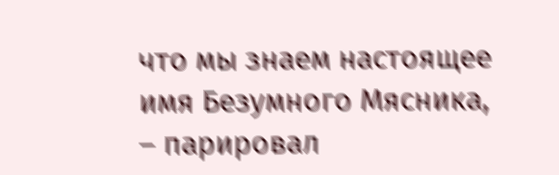что мы знаем настоящее имя Безумного Мясника, – парировал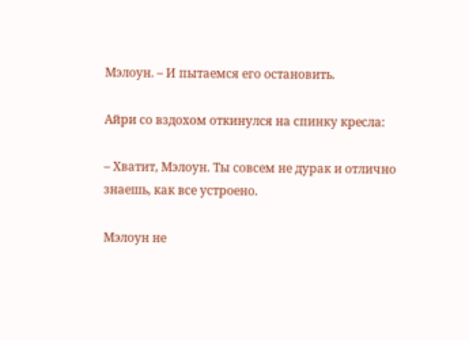Мэлоун. – И пытаемся его остановить.

Айри со вздохом откинулся на спинку кресла:

– Хватит, Мэлоун. Ты совсем не дурак и отлично знаешь, как все устроено.

Мэлоун не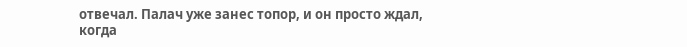отвечал. Палач уже занес топор, и он просто ждал, когда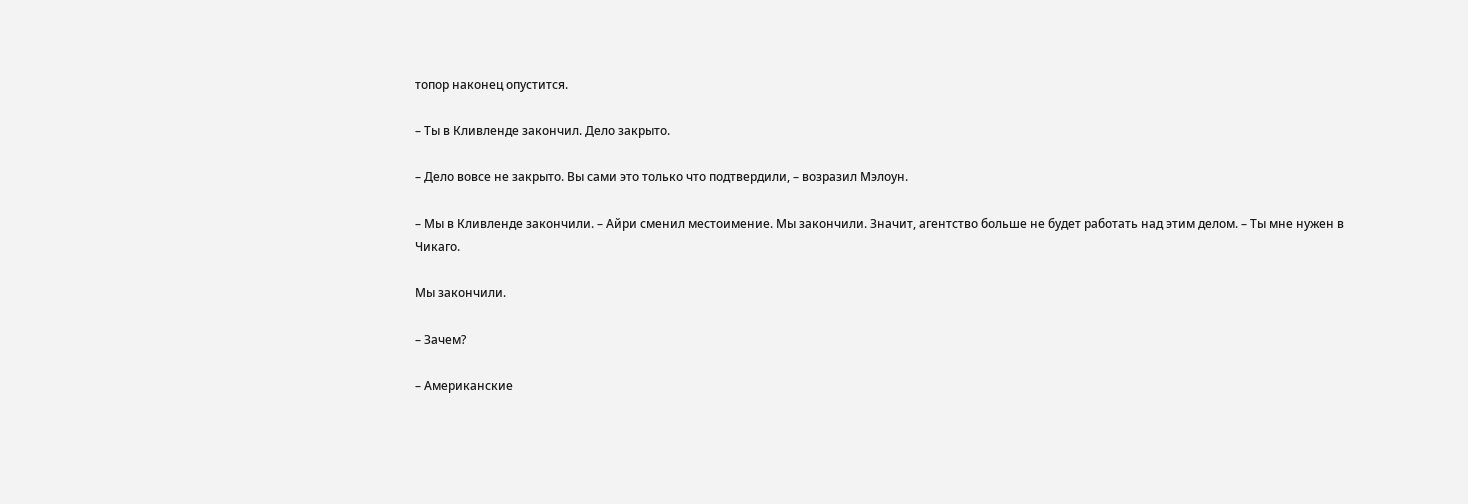топор наконец опустится.

– Ты в Кливленде закончил. Дело закрыто.

– Дело вовсе не закрыто. Вы сами это только что подтвердили, – возразил Мэлоун.

– Мы в Кливленде закончили. – Айри сменил местоимение. Мы закончили. Значит, агентство больше не будет работать над этим делом. – Ты мне нужен в Чикаго.

Мы закончили.

– Зачем?

– Американские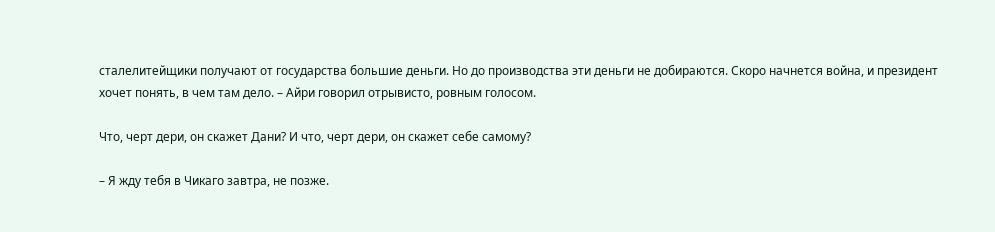сталелитейщики получают от государства большие деньги. Но до производства эти деньги не добираются. Скоро начнется война, и президент хочет понять, в чем там дело. – Айри говорил отрывисто, ровным голосом.

Что, черт дери, он скажет Дани? И что, черт дери, он скажет себе самому?

– Я жду тебя в Чикаго завтра, не позже.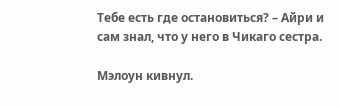Тебе есть где остановиться? – Айри и сам знал, что у него в Чикаго сестра.

Мэлоун кивнул.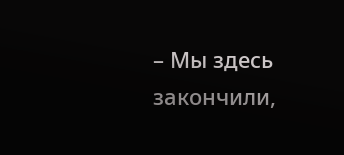– Мы здесь закончили,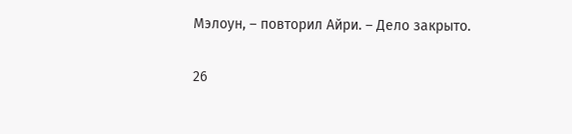Мэлоун, – повторил Айри. – Дело закрыто.

26